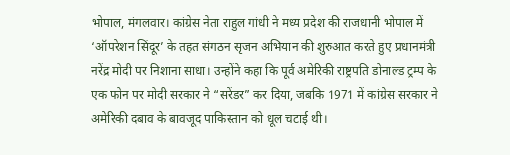भोपाल, मंगलवार। कांग्रेस नेता राहुल गांधी ने मध्य प्रदेश की राजधानी भोपाल में ‘ऑपरेशन सिंदूर’ के तहत संगठन सृजन अभियान की शुरुआत करते हुए प्रधानमंत्री नरेंद्र मोदी पर निशाना साधा। उन्होंने कहा कि पूर्व अमेरिकी राष्ट्रपति डोनाल्ड ट्रम्प के एक फोन पर मोदी सरकार ने “सरेंडर” कर दिया, जबकि 1971 में कांग्रेस सरकार ने अमेरिकी दबाव के बावजूद पाकिस्तान को धूल चटाई थी।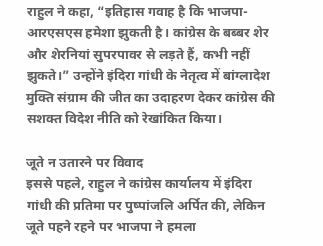राहुल ने कहा, “इतिहास गवाह है कि भाजपा-आरएसएस हमेशा झुकती है। कांग्रेस के बब्बर शेर और शेरनियां सुपरपावर से लड़ते हैं, कभी नहीं झुकते।” उन्होंने इंदिरा गांधी के नेतृत्व में बांग्लादेश मुक्ति संग्राम की जीत का उदाहरण देकर कांग्रेस की सशक्त विदेश नीति को रेखांकित किया।

जूते न उतारने पर विवाद
इससे पहले, राहुल ने कांग्रेस कार्यालय में इंदिरा गांधी की प्रतिमा पर पुष्पांजलि अर्पित की, लेकिन जूते पहने रहने पर भाजपा ने हमला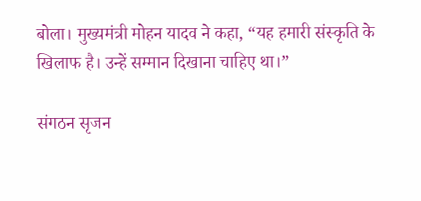बोला। मुख्यमंत्री मोहन यादव ने कहा, “यह हमारी संस्कृति के खिलाफ है। उन्हें सम्मान दिखाना चाहिए था।”

संगठन सृजन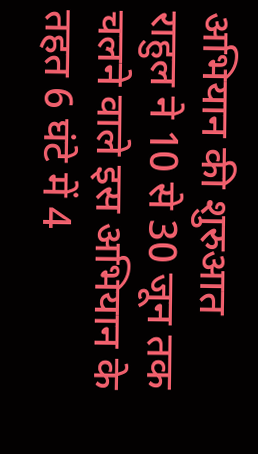अभियान की शुरुआत
राहुल ने 10 से 30 जून तक चलने वाले इस अभियान के तहत 6 घंटे में 4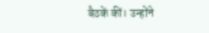बैठकें कीं। उन्होंने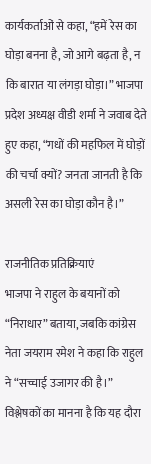कार्यकर्ताओं से कहा, “हमें रेस का घोड़ा बनना है, जो आगे बढ़ता है, न कि बारात या लंगड़ा घोड़ा।” भाजपा प्रदेश अध्यक्ष वीडी शर्मा ने जवाब देते हुए कहा, “गधों की महफिल में घोड़ों की चर्चा क्यों? जनता जानती है कि असली रेस का घोड़ा कौन है।”

राजनीतिक प्रतिक्रियाएं
भाजपा ने राहुल के बयानों को “निराधार” बताया, जबकि कांग्रेस नेता जयराम रमेश ने कहा कि राहुल ने “सच्चाई उजागर की है।” विश्लेषकों का मानना है कि यह दौरा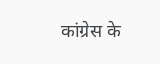कांग्रेस के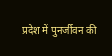प्रदेश में पुनर्जीवन की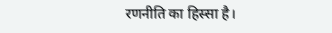रणनीति का हिस्सा है।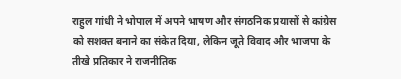राहुल गांधी ने भोपाल में अपने भाषण और संगठनिक प्रयासों से कांग्रेस को सशक्त बनाने का संकेत दिया, लेकिन जूते विवाद और भाजपा के तीखे प्रतिकार ने राजनीतिक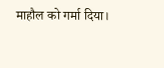माहौल को गर्मा दिया।